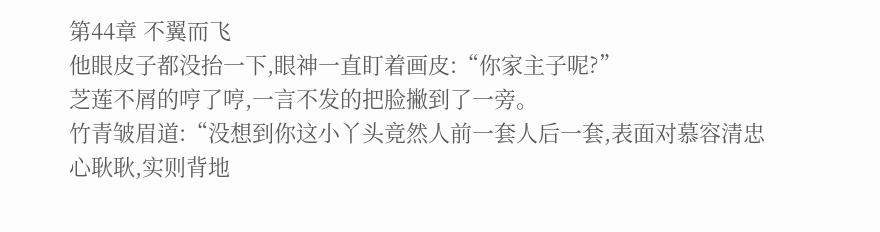第44章 不翼而飞
他眼皮子都没抬一下,眼神一直盯着画皮:“你家主子呢?”
芝莲不屑的哼了哼,一言不发的把脸撇到了一旁。
竹青皱眉道:“没想到你这小丫头竟然人前一套人后一套,表面对慕容清忠心耿耿,实则背地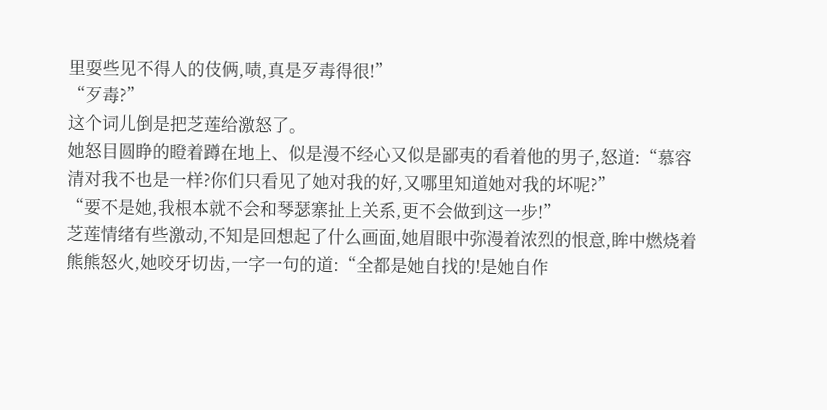里耍些见不得人的伎俩,啧,真是歹毒得很!”
“歹毒?”
这个词儿倒是把芝莲给激怒了。
她怒目圆睁的瞪着蹲在地上、似是漫不经心又似是鄙夷的看着他的男子,怒道:“慕容清对我不也是一样?你们只看见了她对我的好,又哪里知道她对我的坏呢?”
“要不是她,我根本就不会和琴瑟寨扯上关系,更不会做到这一步!”
芝莲情绪有些激动,不知是回想起了什么画面,她眉眼中弥漫着浓烈的恨意,眸中燃烧着熊熊怒火,她咬牙切齿,一字一句的道:“全都是她自找的!是她自作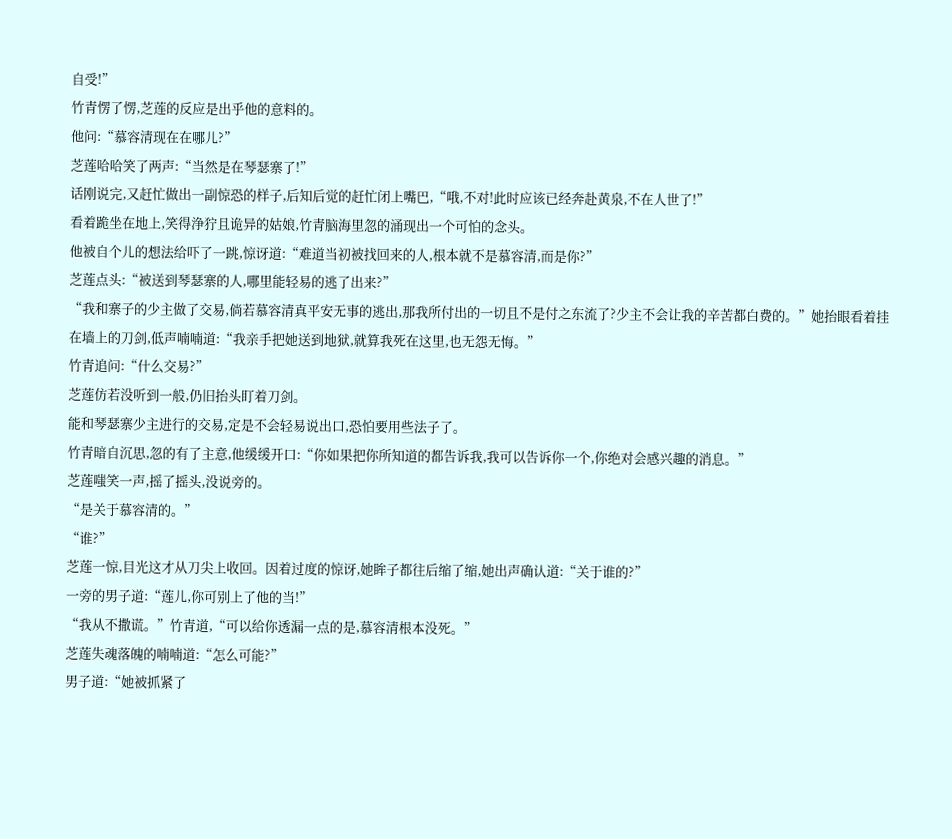自受!”
竹青愣了愣,芝莲的反应是出乎他的意料的。
他问:“慕容清现在在哪儿?”
芝莲哈哈笑了两声:“当然是在琴瑟寨了!”
话刚说完,又赶忙做出一副惊恐的样子,后知后觉的赶忙闭上嘴巴,“哦,不对!此时应该已经奔赴黄泉,不在人世了!”
看着跪坐在地上,笑得浄狞且诡异的姑娘,竹青脑海里忽的涌现出一个可怕的念头。
他被自个儿的想法给吓了一跳,惊讶道:“难道当初被找回来的人,根本就不是慕容清,而是你?”
芝莲点头:“被送到琴瑟寨的人,哪里能轻易的逃了出来?”
“我和寨子的少主做了交易,倘若慕容清真平安无事的逃出,那我所付出的一切且不是付之东流了?少主不会让我的辛苦都白费的。”她抬眼看着挂在墙上的刀剑,低声喃喃道:“我亲手把她送到地狱,就算我死在这里,也无怨无悔。”
竹青追问:“什么交易?”
芝莲仿若没听到一般,仍旧抬头盯着刀剑。
能和琴瑟寨少主进行的交易,定是不会轻易说出口,恐怕要用些法子了。
竹青暗自沉思,忽的有了主意,他缓缓开口:“你如果把你所知道的都告诉我,我可以告诉你一个,你绝对会感兴趣的消息。”
芝莲嗤笑一声,摇了摇头,没说旁的。
“是关于慕容清的。”
“谁?”
芝莲一惊,目光这才从刀尖上收回。因着过度的惊讶,她眸子都往后缩了缩,她出声确认道:“关于谁的?”
一旁的男子道:“莲儿,你可别上了他的当!”
“我从不撒谎。”竹青道,“可以给你透漏一点的是,慕容清根本没死。”
芝莲失魂落魄的喃喃道:“怎么可能?”
男子道:“她被抓紧了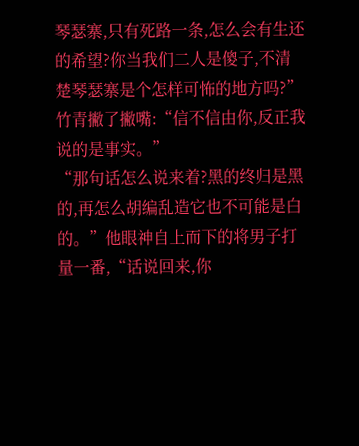琴瑟寨,只有死路一条,怎么会有生还的希望?你当我们二人是傻子,不清楚琴瑟寨是个怎样可怖的地方吗?”
竹青撇了撇嘴:“信不信由你,反正我说的是事实。”
“那句话怎么说来着?黑的终归是黑的,再怎么胡编乱造它也不可能是白的。”他眼神自上而下的将男子打量一番,“话说回来,你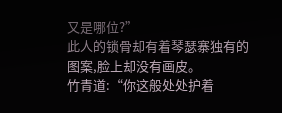又是哪位?”
此人的锁骨却有着琴瑟寨独有的图案,脸上却没有画皮。
竹青道:“你这般处处护着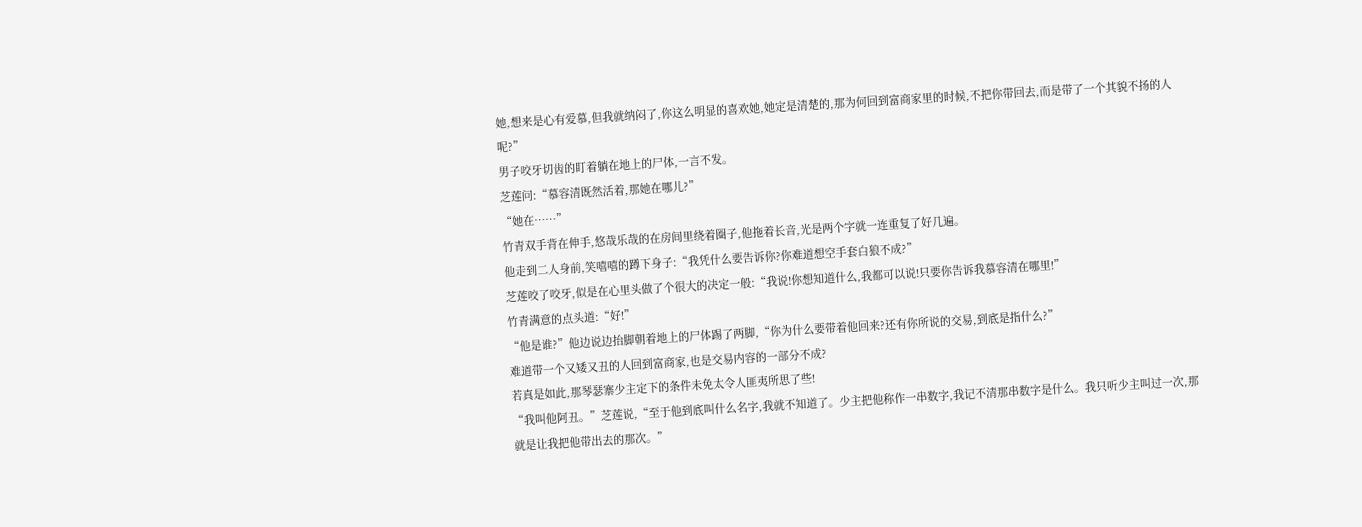她,想来是心有爱慕,但我就纳闷了,你这么明显的喜欢她,她定是清楚的,那为何回到富商家里的时候,不把你带回去,而是带了一个其貌不扬的人呢?”
男子咬牙切齿的盯着躺在地上的尸体,一言不发。
芝莲问:“慕容清既然活着,那她在哪儿?”
“她在……”
竹青双手背在伸手,悠哉乐哉的在房间里绕着圈子,他拖着长音,光是两个字就一连重复了好几遍。
他走到二人身前,笑嘻嘻的蹲下身子:“我凭什么要告诉你?你难道想空手套白狼不成?”
芝莲咬了咬牙,似是在心里头做了个很大的决定一般:“我说!你想知道什么,我都可以说!只要你告诉我慕容清在哪里!”
竹青满意的点头道:“好!”
“他是谁?”他边说边抬脚朝着地上的尸体踢了两脚,“你为什么要带着他回来?还有你所说的交易,到底是指什么?”
难道带一个又矮又丑的人回到富商家,也是交易内容的一部分不成?
若真是如此,那琴瑟寨少主定下的条件未免太令人匪夷所思了些!
“我叫他阿丑。”芝莲说,“至于他到底叫什么名字,我就不知道了。少主把他称作一串数字,我记不清那串数字是什么。我只听少主叫过一次,那就是让我把他带出去的那次。”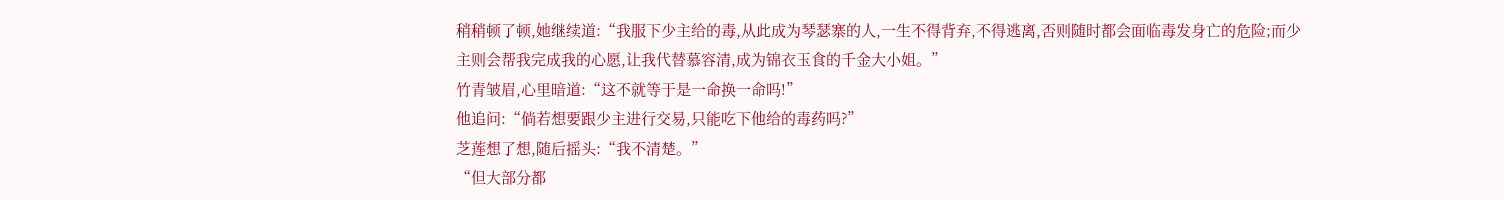稍稍顿了顿,她继续道:“我服下少主给的毒,从此成为琴瑟寨的人,一生不得背弃,不得逃离,否则随时都会面临毒发身亡的危险;而少主则会帮我完成我的心愿,让我代替慕容清,成为锦衣玉食的千金大小姐。”
竹青皱眉,心里暗道:“这不就等于是一命换一命吗!”
他追问:“倘若想要跟少主进行交易,只能吃下他给的毒药吗?”
芝莲想了想,随后摇头:“我不清楚。”
“但大部分都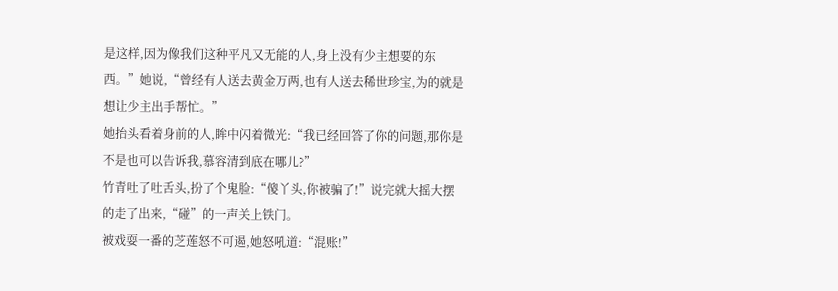是这样,因为像我们这种平凡又无能的人,身上没有少主想要的东西。”她说,“曾经有人送去黄金万两,也有人送去稀世珍宝,为的就是想让少主出手帮忙。”
她抬头看着身前的人,眸中闪着微光:“我已经回答了你的问题,那你是不是也可以告诉我,慕容清到底在哪儿?”
竹青吐了吐舌头,扮了个鬼脸:“傻丫头,你被骗了!”说完就大摇大摆的走了出来,“碰”的一声关上铁门。
被戏耍一番的芝莲怒不可遏,她怒吼道:“混账!”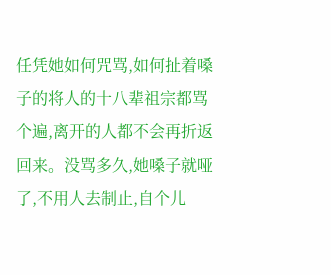任凭她如何咒骂,如何扯着嗓子的将人的十八辈祖宗都骂个遍,离开的人都不会再折返回来。没骂多久,她嗓子就哑了,不用人去制止,自个儿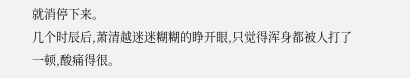就消停下来。
几个时辰后,萧清越迷迷糊糊的睁开眼,只觉得浑身都被人打了一顿,酸痛得很。